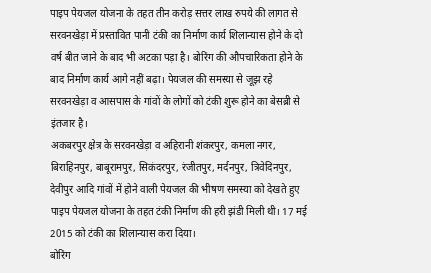पाइप पेयजल योजना के तहत तीन करोड़ सत्तर लाख रुपये की लागत से सरवनखेड़ा में प्रस्तावित पानी टंकी का निर्माण कार्य शिलान्यास होने के दो वर्ष बीत जाने के बाद भी अटका पड़ा है। बोरिंग की औपचारिकता होने के बाद निर्माण कार्य आगे नहीं बढ़ा। पेयजल की समस्या से जूझ रहे सरवनखेड़ा व आसपास के गांवों के लोगों को टंकी शुरू होने का बेसब्री से इंतजार है।
अकबरपुर क्षेत्र के सरवनखेड़ा व अहिरानी शंकरपुर, कमला नगर, बिराहिनपुर, बाबूरामपुर, सिकंदरपुर, रंजीतपुर, मर्दनपुर, त्रिवेदिनपुर, देवीपुर आदि गांवों में होने वाली पेयजल की भीषण समस्या को देखते हुए पाइप पेयजल योजना के तहत टंकी निर्माण की हरी झंडी मिली थी। 17 मई 2015 को टंकी का शिलान्यास करा दिया।
बोरिंग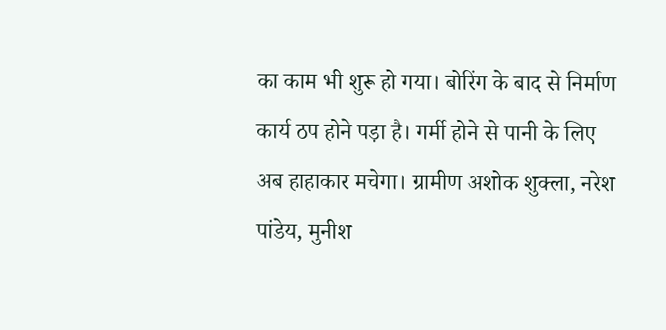का काम भी शुरू हो गया। बोरिंग के बाद से निर्माण कार्य ठप होने पड़ा है। गर्मी होने से पानी के लिए अब हाहाकार मचेगा। ग्रामीण अशोक शुक्ला, नरेश पांडेय, मुनीश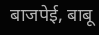बाजपेई, बाबू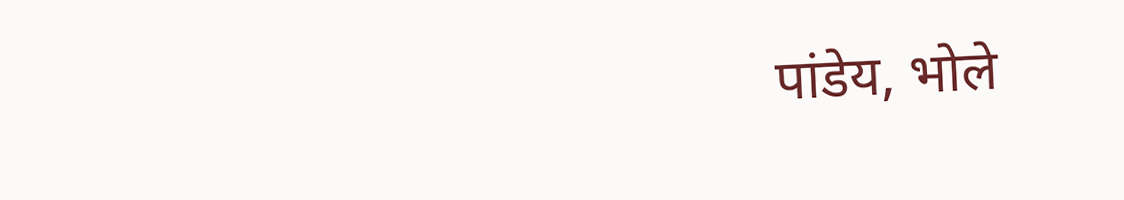पांडेय, भोले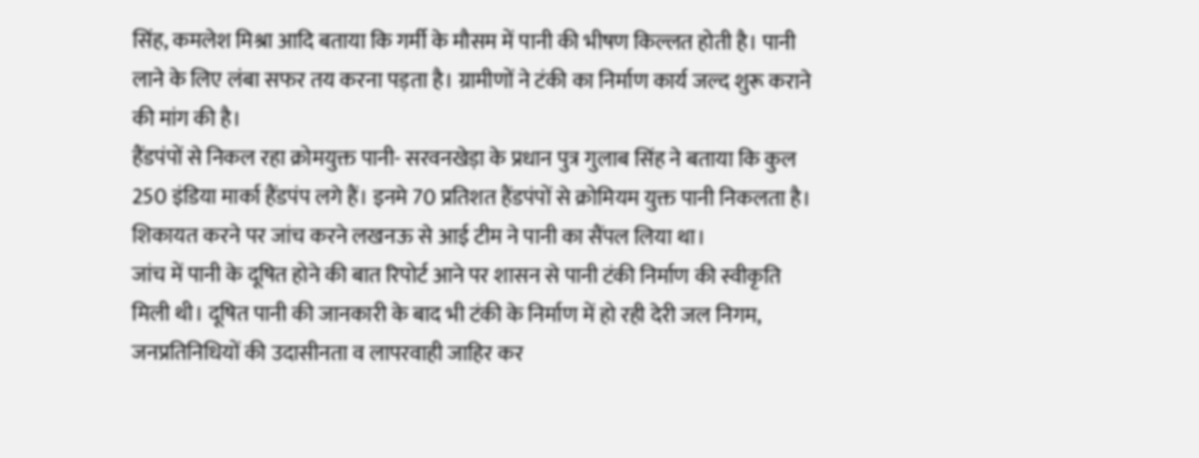सिंह, कमलेश मिश्रा आदि बताया कि गर्मी के मौसम में पानी की भीषण किल्लत होती है। पानी लाने के लिए लंबा सफर तय करना पड़ता है। ग्रामीणों ने टंकी का निर्माण कार्य जल्द शुरू कराने की मांग की है।
हैंडपंपों से निकल रहा क्रोमयुक्त पानी- सरवनखेड़ा के प्रधान पुत्र गुलाब सिंह ने बताया कि कुल 250 इंडिया मार्का हैंडपंप लगे हैं। इनमे 70 प्रतिशत हैंडपंपों से क्रोमियम युक्त पानी निकलता है। शिकायत करने पर जांच करने लखनऊ से आई टीम ने पानी का सैंपल लिया था।
जांच में पानी के दूषित होने की बात रिपोर्ट आने पर शासन से पानी टंकी निर्माण की स्वीकृति मिली थी। दूषित पानी की जानकारी के बाद भी टंकी के निर्माण में हो रही देरी जल निगम, जनप्रतिनिधियों की उदासीनता व लापरवाही जाहिर कर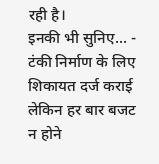रही है।
इनकी भी सुनिए... - टंकी निर्माण के लिए शिकायत दर्ज कराई लेकिन हर बार बजट न होने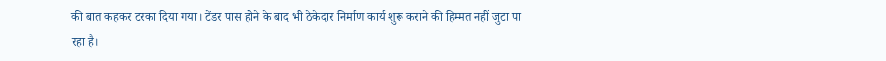की बात कहकर टरका दिया गया। टेंडर पास होने के बाद भी ठेकेदार निर्माण कार्य शुरू कराने की हिम्मत नहीं जुटा पा रहा है।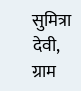सुमित्रा देवी, ग्राम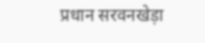प्रधान सरवनखेड़ा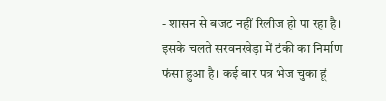- शासन से बजट नहीं रिलीज हो पा रहा है। इसके चलते सरवनखेड़ा में टंकी का निर्माण फंसा हुआ है। कई बार पत्र भेज चुका हूं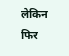लेकिन फिर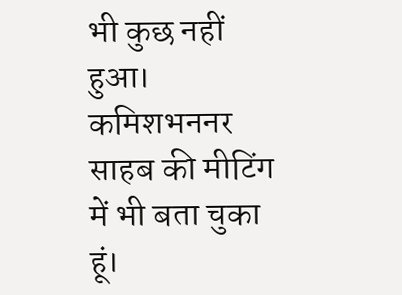भी कुछ नहीं हुआ। कमिशभननर साहब की मीटिंग में भी बता चुका हूं।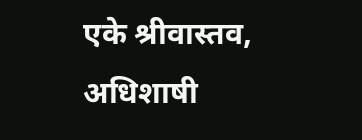एके श्रीवास्तव, अधिशाषी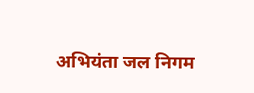अभियंता जल निगम